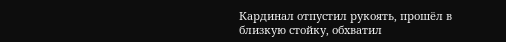Кардинал отпустил рукоять, прошёл в близкую стойку, обхватил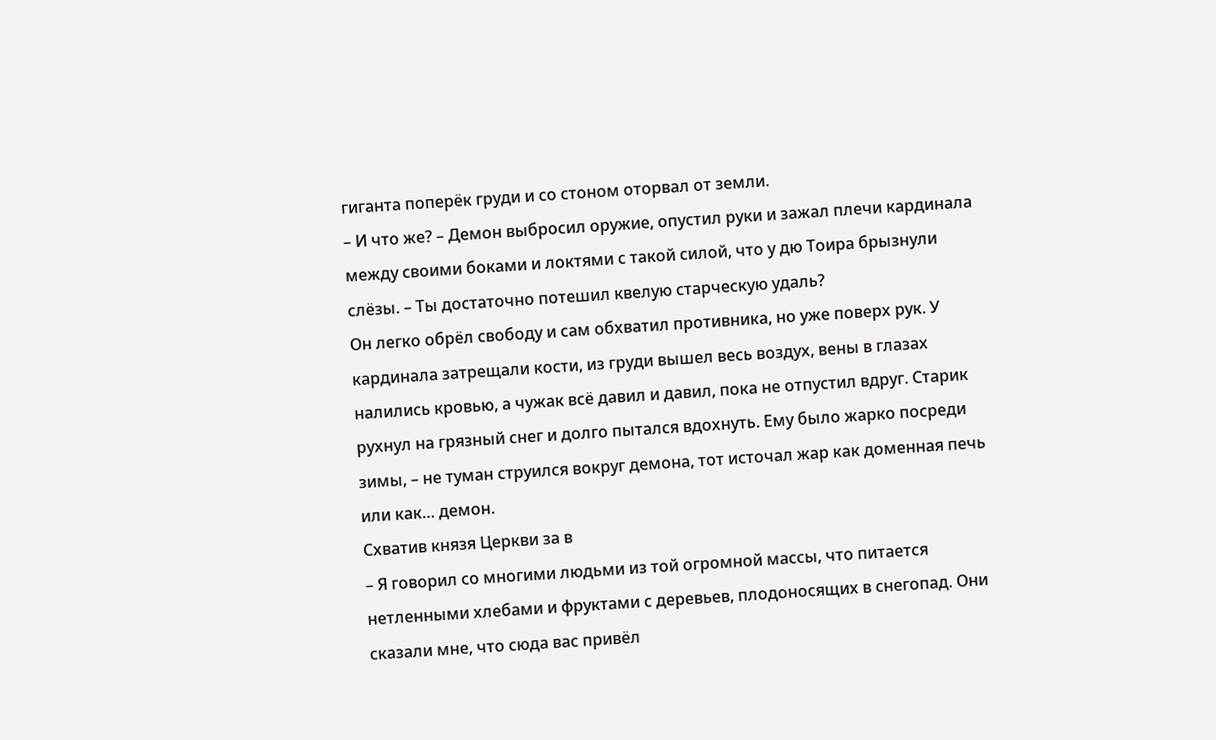гиганта поперёк груди и со стоном оторвал от земли.
– И что же? – Демон выбросил оружие, опустил руки и зажал плечи кардинала между своими боками и локтями с такой силой, что у дю Тоира брызнули слёзы. – Ты достаточно потешил квелую старческую удаль?
Он легко обрёл свободу и сам обхватил противника, но уже поверх рук. У кардинала затрещали кости, из груди вышел весь воздух, вены в глазах налились кровью, а чужак всё давил и давил, пока не отпустил вдруг. Старик рухнул на грязный снег и долго пытался вдохнуть. Ему было жарко посреди зимы, – не туман струился вокруг демона, тот источал жар как доменная печь или как… демон.
Схватив князя Церкви за в
– Я говорил со многими людьми из той огромной массы, что питается нетленными хлебами и фруктами с деревьев, плодоносящих в снегопад. Они сказали мне, что сюда вас привёл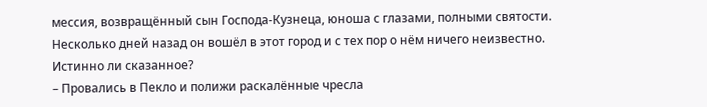мессия, возвращённый сын Господа-Кузнеца, юноша с глазами, полными святости. Несколько дней назад он вошёл в этот город и с тех пор о нём ничего неизвестно. Истинно ли сказанное?
– Провались в Пекло и полижи раскалённые чресла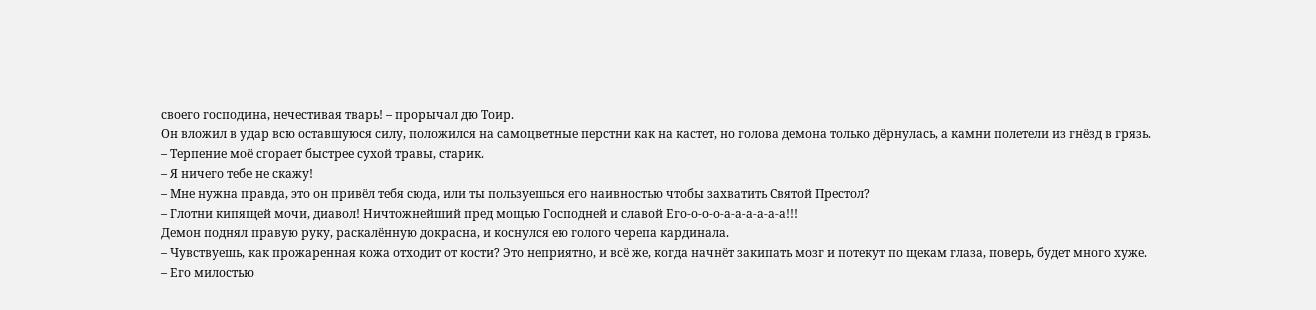своего господина, нечестивая тварь! – прорычал дю Тоир.
Он вложил в удар всю оставшуюся силу, положился на самоцветные перстни как на кастет, но голова демона только дёрнулась, а камни полетели из гнёзд в грязь.
– Терпение моё сгорает быстрее сухой травы, старик.
– Я ничего тебе не скажу!
– Мне нужна правда, это он привёл тебя сюда, или ты пользуешься его наивностью чтобы захватить Святой Престол?
– Глотни кипящей мочи, диавол! Ничтожнейший пред мощью Господней и славой Его-о-о-о-а-а-а-а-а-а!!!
Демон поднял правую руку, раскалённую докрасна, и коснулся ею голого черепа кардинала.
– Чувствуешь, как прожаренная кожа отходит от кости? Это неприятно, и всё же, когда начнёт закипать мозг и потекут по щекам глаза, поверь, будет много хуже.
– Его милостью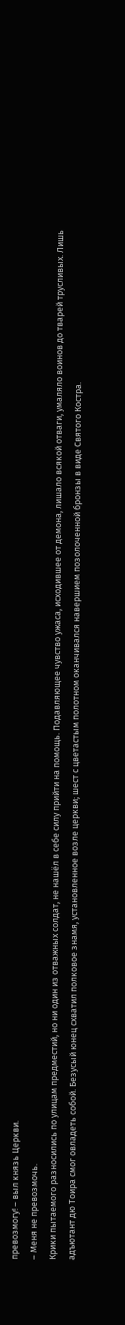превозмогу! – выл князь Церкви.
– Меня не превозмочь.
Крики пытаемого разносились по улицам предместий, но ни один из отважных солдат, не нашёл в себе силу прийти на помощь. Подавляющее чувство ужаса, исходившее от демона, лишало всякой отваги, умаляло воинов до тварей трусливых. Лишь адъютант дю Тоира смог овладеть собой. Безусый юнец схватил полковое знамя, установленное возле церкви; шест с цветастым полотном оканчивался навершием позолоченной бронзы в виде Святого Костра.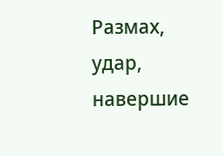Размах, удар, навершие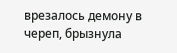врезалось демону в череп, брызнула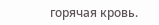горячая кровь.